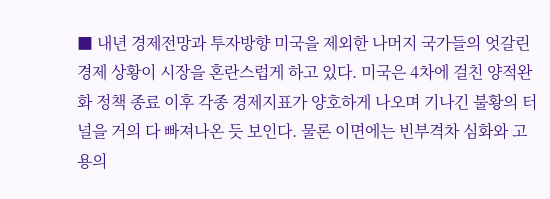■ 내년 경제전망과 투자방향 미국을 제외한 나머지 국가들의 엇갈린 경제 상황이 시장을 혼란스럽게 하고 있다. 미국은 4차에 걸친 양적완화 정책 종료 이후 각종 경제지표가 양호하게 나오며 기나긴 불황의 터널을 거의 다 빠져나온 듯 보인다. 물론 이면에는 빈부격차 심화와 고용의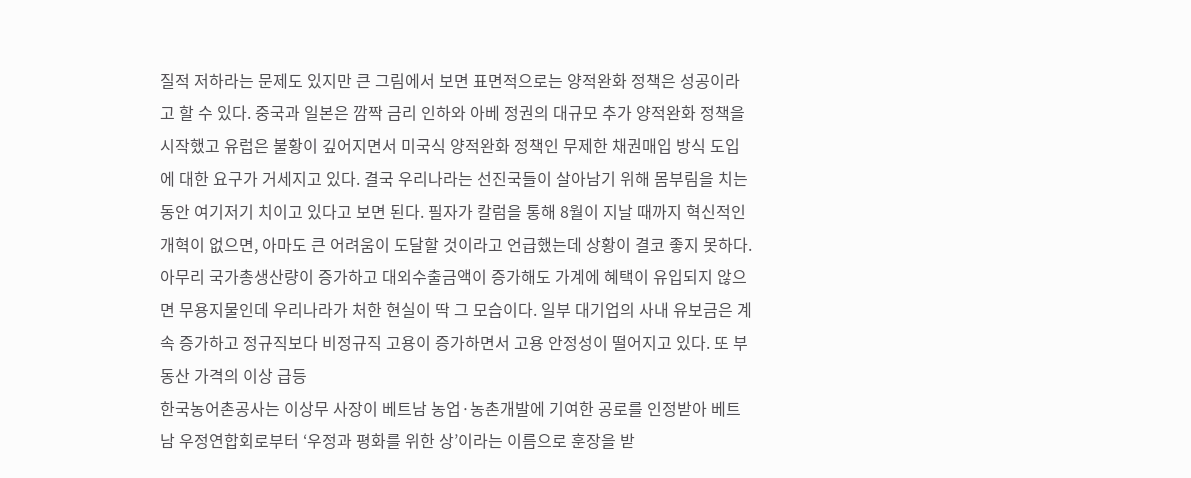질적 저하라는 문제도 있지만 큰 그림에서 보면 표면적으로는 양적완화 정책은 성공이라고 할 수 있다. 중국과 일본은 깜짝 금리 인하와 아베 정권의 대규모 추가 양적완화 정책을 시작했고 유럽은 불황이 깊어지면서 미국식 양적완화 정책인 무제한 채권매입 방식 도입에 대한 요구가 거세지고 있다. 결국 우리나라는 선진국들이 살아남기 위해 몸부림을 치는 동안 여기저기 치이고 있다고 보면 된다. 필자가 칼럼을 통해 8월이 지날 때까지 혁신적인 개혁이 없으면, 아마도 큰 어려움이 도달할 것이라고 언급했는데 상황이 결코 좋지 못하다. 아무리 국가총생산량이 증가하고 대외수출금액이 증가해도 가계에 혜택이 유입되지 않으면 무용지물인데 우리나라가 처한 현실이 딱 그 모습이다. 일부 대기업의 사내 유보금은 계속 증가하고 정규직보다 비정규직 고용이 증가하면서 고용 안정성이 떨어지고 있다. 또 부동산 가격의 이상 급등
한국농어촌공사는 이상무 사장이 베트남 농업·농촌개발에 기여한 공로를 인정받아 베트남 우정연합회로부터 ‘우정과 평화를 위한 상’이라는 이름으로 훈장을 받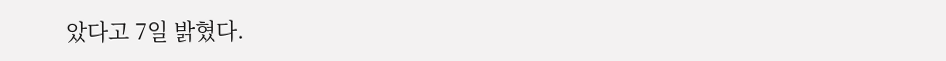았다고 7일 밝혔다.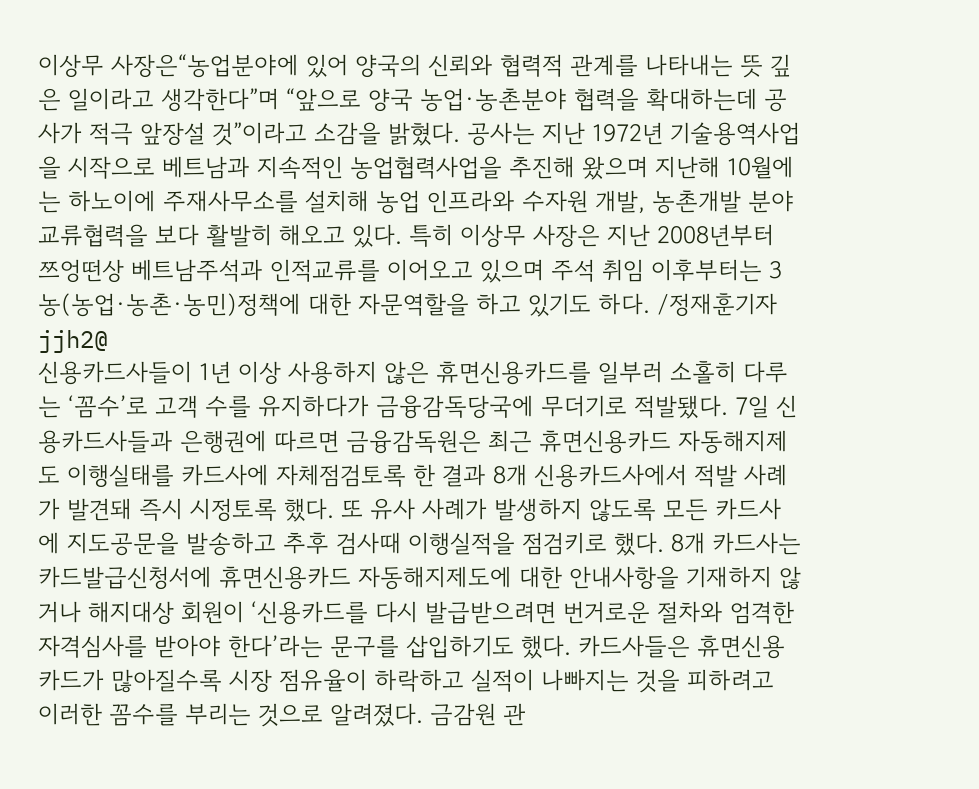이상무 사장은“농업분야에 있어 양국의 신뢰와 협력적 관계를 나타내는 뜻 깊은 일이라고 생각한다”며 “앞으로 양국 농업·농촌분야 협력을 확대하는데 공사가 적극 앞장설 것”이라고 소감을 밝혔다. 공사는 지난 1972년 기술용역사업을 시작으로 베트남과 지속적인 농업협력사업을 추진해 왔으며 지난해 10월에는 하노이에 주재사무소를 설치해 농업 인프라와 수자원 개발, 농촌개발 분야 교류협력을 보다 활발히 해오고 있다. 특히 이상무 사장은 지난 2008년부터 쯔엉떤상 베트남주석과 인적교류를 이어오고 있으며 주석 취임 이후부터는 3농(농업·농촌·농민)정책에 대한 자문역할을 하고 있기도 하다. /정재훈기자 jjh2@
신용카드사들이 1년 이상 사용하지 않은 휴면신용카드를 일부러 소홀히 다루는 ‘꼼수’로 고객 수를 유지하다가 금융감독당국에 무더기로 적발됐다. 7일 신용카드사들과 은행권에 따르면 금융감독원은 최근 휴면신용카드 자동해지제도 이행실태를 카드사에 자체점검토록 한 결과 8개 신용카드사에서 적발 사례가 발견돼 즉시 시정토록 했다. 또 유사 사례가 발생하지 않도록 모든 카드사에 지도공문을 발송하고 추후 검사때 이행실적을 점검키로 했다. 8개 카드사는 카드발급신청서에 휴면신용카드 자동해지제도에 대한 안내사항을 기재하지 않거나 해지대상 회원이 ‘신용카드를 다시 발급받으려면 번거로운 절차와 엄격한 자격심사를 받아야 한다’라는 문구를 삽입하기도 했다. 카드사들은 휴면신용카드가 많아질수록 시장 점유율이 하락하고 실적이 나빠지는 것을 피하려고 이러한 꼼수를 부리는 것으로 알려졌다. 금감원 관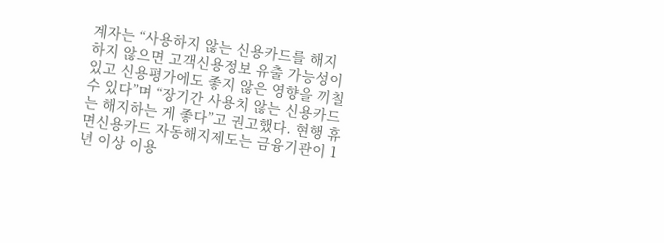계자는 “사용하지 않는 신용카드를 해지하지 않으면 고객신용정보 유출 가능성이 있고 신용평가에도 좋지 않은 영향을 끼칠 수 있다”며 “장기간 사용치 않는 신용카드는 해지하는 게 좋다”고 권고했다. 현행 휴면신용카드 자동해지제도는 금융기관이 1년 이상 이용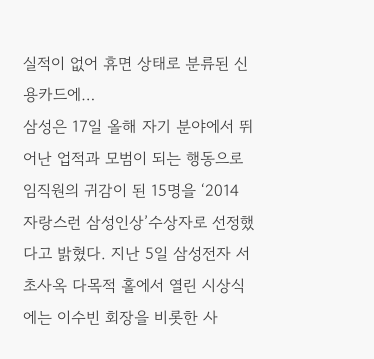실적이 없어 휴면 상태로 분류된 신용카드에…
삼성은 17일 올해 자기 분야에서 뛰어난 업적과 모범이 되는 행동으로 임직원의 귀감이 된 15명을 ‘2014 자랑스런 삼성인상’수상자로 선정했다고 밝혔다. 지난 5일 삼성전자 서초사옥 다목적 홀에서 열린 시상식에는 이수빈 회장을 비롯한 사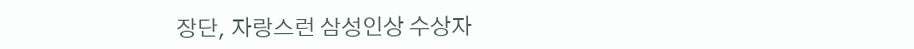장단, 자랑스런 삼성인상 수상자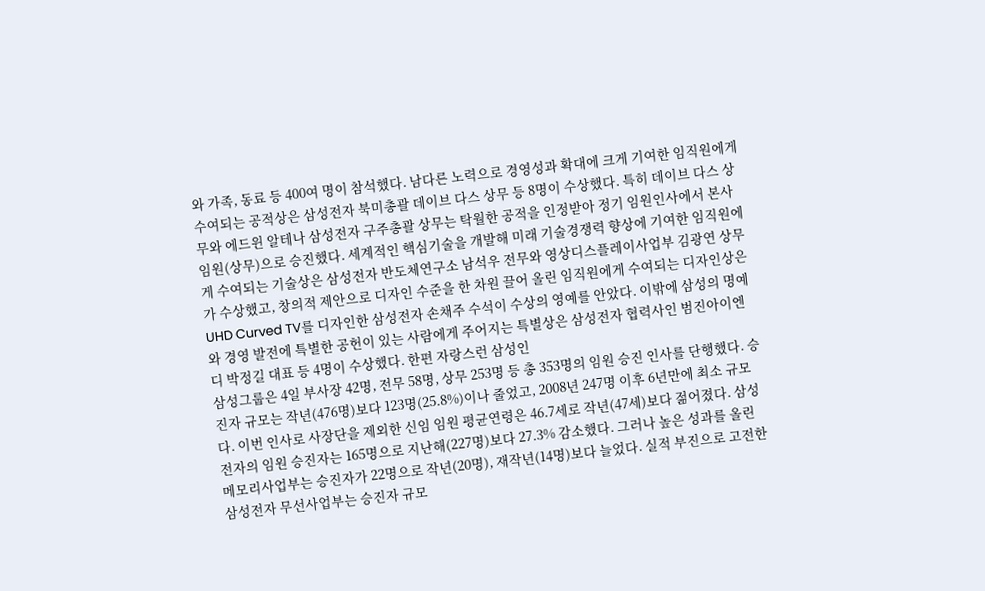와 가족, 동료 등 400여 명이 참석했다. 남다른 노력으로 경영성과 확대에 크게 기여한 임직원에게 수여되는 공적상은 삼성전자 북미총괄 데이브 다스 상무 등 8명이 수상했다. 특히 데이브 다스 상무와 에드윈 알테나 삼성전자 구주총괄 상무는 탁월한 공적을 인정받아 정기 임원인사에서 본사임원(상무)으로 승진했다. 세계적인 핵심기술을 개발해 미래 기술경쟁력 향상에 기여한 임직원에게 수여되는 기술상은 삼성전자 반도체연구소 남석우 전무와 영상디스플레이사업부 김광연 상무가 수상했고, 창의적 제안으로 디자인 수준을 한 차원 끌어 올린 임직원에게 수여되는 디자인상은 UHD Curved TV를 디자인한 삼성전자 손채주 수석이 수상의 영예를 안았다. 이밖에 삼성의 명예와 경영 발전에 특별한 공헌이 있는 사람에게 주어지는 특별상은 삼성전자 협력사인 범진아이엔디 박정길 대표 등 4명이 수상했다. 한편 자랑스런 삼성인
삼성그룹은 4일 부사장 42명, 전무 58명, 상무 253명 등 총 353명의 임원 승진 인사를 단행했다. 승진자 규모는 작년(476명)보다 123명(25.8%)이나 줄었고, 2008년 247명 이후 6년만에 최소 규모다. 이번 인사로 사장단을 제외한 신임 임원 평균연령은 46.7세로 작년(47세)보다 젊어졌다. 삼성전자의 임원 승진자는 165명으로 지난해(227명)보다 27.3% 감소했다. 그러나 높은 성과를 올린 메모리사업부는 승진자가 22명으로 작년(20명), 재작년(14명)보다 늘었다. 실적 부진으로 고전한 삼성전자 무선사업부는 승진자 규모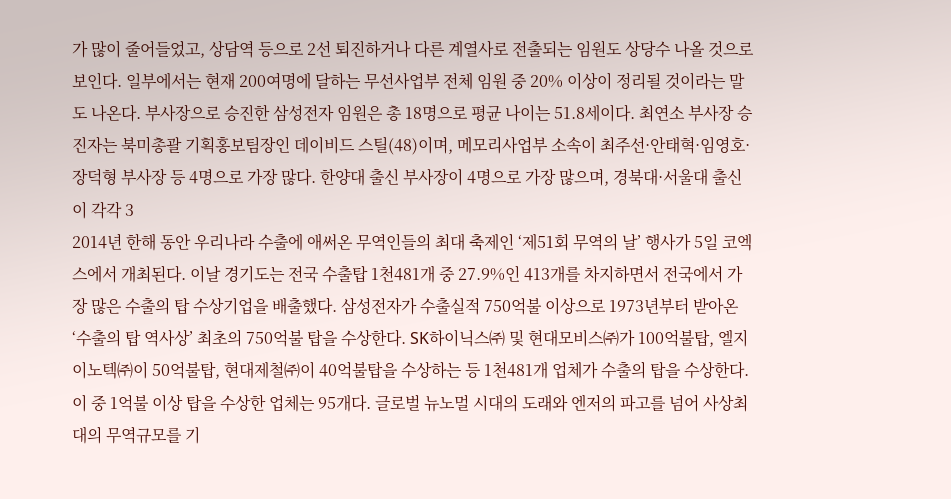가 많이 줄어들었고, 상담역 등으로 2선 퇴진하거나 다른 계열사로 전출되는 임원도 상당수 나올 것으로 보인다. 일부에서는 현재 200여명에 달하는 무선사업부 전체 임원 중 20% 이상이 정리될 것이라는 말도 나온다. 부사장으로 승진한 삼성전자 임원은 총 18명으로 평균 나이는 51.8세이다. 최연소 부사장 승진자는 북미총괄 기획홍보팀장인 데이비드 스틸(48)이며, 메모리사업부 소속이 최주선·안태혁·임영호·장덕형 부사장 등 4명으로 가장 많다. 한양대 출신 부사장이 4명으로 가장 많으며, 경북대·서울대 출신이 각각 3
2014년 한해 동안 우리나라 수출에 애써온 무역인들의 최대 축제인 ‘제51회 무역의 날’ 행사가 5일 코엑스에서 개최된다. 이날 경기도는 전국 수출탑 1천481개 중 27.9%인 413개를 차지하면서 전국에서 가장 많은 수출의 탑 수상기업을 배출했다. 삼성전자가 수출실적 750억불 이상으로 1973년부터 받아온 ‘수출의 탑 역사상’ 최초의 750억불 탑을 수상한다. SK하이닉스㈜ 및 현대모비스㈜가 100억불탑, 엘지이노텍㈜이 50억불탑, 현대제철㈜이 40억불탑을 수상하는 등 1천481개 업체가 수출의 탑을 수상한다. 이 중 1억불 이상 탑을 수상한 업체는 95개다. 글로벌 뉴노멀 시대의 도래와 엔저의 파고를 넘어 사상최대의 무역규모를 기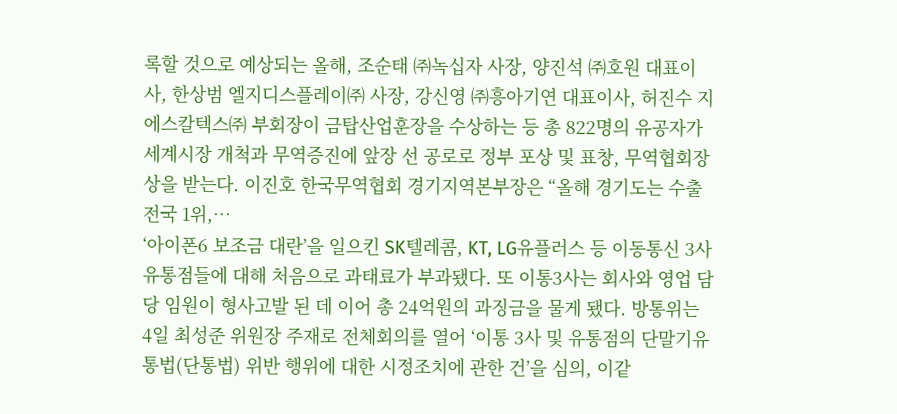록할 것으로 예상되는 올해, 조순태 ㈜녹십자 사장, 양진석 ㈜호원 대표이사, 한상범 엘지디스플레이㈜ 사장, 강신영 ㈜흥아기연 대표이사, 허진수 지에스칼텍스㈜ 부회장이 금탑산업훈장을 수상하는 등 총 822명의 유공자가 세계시장 개척과 무역증진에 앞장 선 공로로 정부 포상 및 표창, 무역협회장상을 받는다. 이진호 한국무역협회 경기지역본부장은 “올해 경기도는 수출 전국 1위,…
‘아이폰6 보조금 대란’을 일으킨 SK텔레콤, KT, LG유플러스 등 이동통신 3사 유통점들에 대해 처음으로 과태료가 부과됐다. 또 이통3사는 회사와 영업 담당 임원이 형사고발 된 데 이어 총 24억원의 과징금을 물게 됐다. 방통위는 4일 최성준 위원장 주재로 전체회의를 열어 ‘이통 3사 및 유통점의 단말기유통법(단통법) 위반 행위에 대한 시정조치에 관한 건’을 심의, 이같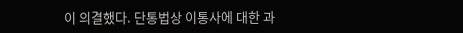이 의결했다. 단통법상 이통사에 대한 과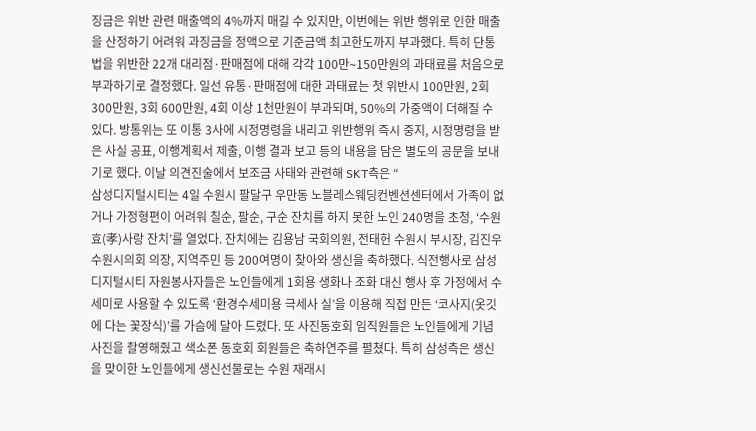징금은 위반 관련 매출액의 4%까지 매길 수 있지만, 이번에는 위반 행위로 인한 매출을 산정하기 어려워 과징금을 정액으로 기준금액 최고한도까지 부과했다. 특히 단통법을 위반한 22개 대리점·판매점에 대해 각각 100만∼150만원의 과태료를 처음으로 부과하기로 결정했다. 일선 유통·판매점에 대한 과태료는 첫 위반시 100만원, 2회 300만원, 3회 600만원, 4회 이상 1천만원이 부과되며, 50%의 가중액이 더해질 수 있다. 방통위는 또 이통 3사에 시정명령을 내리고 위반행위 즉시 중지, 시정명령을 받은 사실 공표, 이행계획서 제출, 이행 결과 보고 등의 내용을 담은 별도의 공문을 보내기로 했다. 이날 의견진술에서 보조금 사태와 관련해 SKT측은 “
삼성디지털시티는 4일 수원시 팔달구 우만동 노블레스웨딩컨벤션센터에서 가족이 없거나 가정형편이 어려워 칠순, 팔순, 구순 잔치를 하지 못한 노인 240명을 초청, ‘수원 효(孝)사랑 잔치’를 열었다. 잔치에는 김용남 국회의원, 전태헌 수원시 부시장, 김진우 수원시의회 의장, 지역주민 등 200여명이 찾아와 생신을 축하했다. 식전행사로 삼성디지털시티 자원봉사자들은 노인들에게 1회용 생화나 조화 대신 행사 후 가정에서 수세미로 사용할 수 있도록 ‘환경수세미용 극세사 실’을 이용해 직접 만든 ‘코사지(옷깃에 다는 꽃장식)’를 가슴에 달아 드렸다. 또 사진동호회 임직원들은 노인들에게 기념사진을 촬영해줬고 색소폰 동호회 회원들은 축하연주를 펼쳤다. 특히 삼성측은 생신을 맞이한 노인들에게 생신선물로는 수원 재래시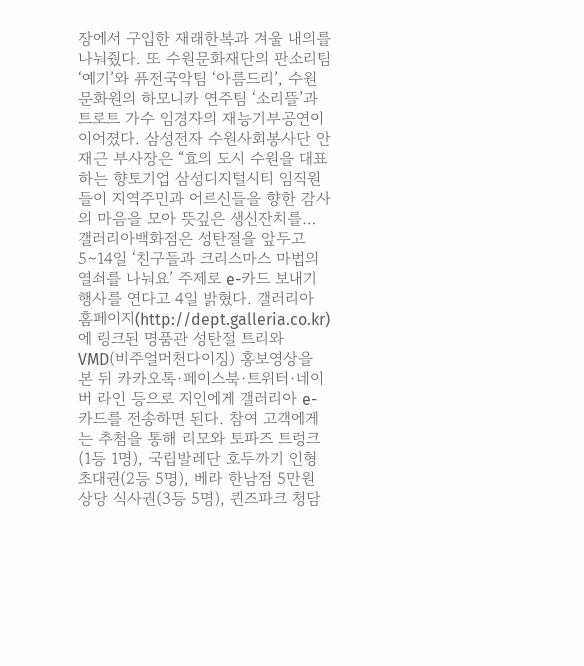장에서 구입한 재래한복과 겨울 내의를 나눠줬다. 또 수원문화재단의 판소리팀 ‘예기’와 퓨전국악팀 ‘아름드리’, 수원문화원의 하모니카 연주팀 ‘소리뜰’과 트로트 가수 임경자의 재능기부공연이 이어졌다. 삼성전자 수원사회봉사단 안재근 부사장은 “효의 도시 수원을 대표하는 향토기업 삼성디지털시티 임직원들이 지역주민과 어르신들을 향한 감사의 마음을 모아 뜻깊은 생신잔치를…
갤러리아백화점은 성탄절을 앞두고 5∼14일 ‘친구들과 크리스마스 마법의 열쇠를 나눠요’ 주제로 e-카드 보내기 행사를 연다고 4일 밝혔다. 갤러리아 홈페이지(http://dept.galleria.co.kr)에 링크된 명품관 성탄절 트리와 VMD(비주얼머천다이징) 홍보영상을 본 뒤 카카오톡·페이스북·트위터·네이버 라인 등으로 지인에게 갤러리아 e-카드를 전송하면 된다. 참여 고객에게는 추첨을 통해 리모와 토파즈 트렁크(1등 1명), 국립발레단 호두까기 인형 초대권(2등 5명), 베라 한남점 5만원 상당 식사권(3등 5명), 퀸즈파크 청담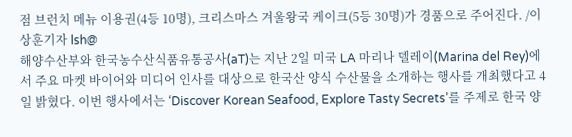점 브런치 메뉴 이용권(4등 10명), 크리스마스 겨울왕국 케이크(5등 30명)가 경품으로 주어진다. /이상훈기자 lsh@
해양수산부와 한국농수산식품유통공사(aT)는 지난 2일 미국 LA 마리나 델레이(Marina del Rey)에서 주요 마켓 바이어와 미디어 인사를 대상으로 한국산 양식 수산물을 소개하는 행사를 개최했다고 4일 밝혔다. 이번 행사에서는 ‘Discover Korean Seafood, Explore Tasty Secrets’를 주제로 한국 양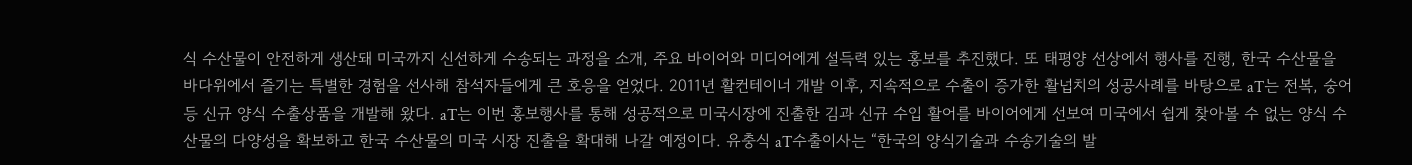식 수산물이 안전하게 생산돼 미국까지 신선하게 수송되는 과정을 소개, 주요 바이어와 미디어에게 설득력 있는 홍보를 추진했다. 또 태평양 선상에서 행사를 진행, 한국 수산물을 바다위에서 즐기는 특별한 경험을 선사해 참석자들에게 큰 호응을 얻었다. 2011년 활컨테이너 개발 이후, 지속적으로 수출이 증가한 활넙치의 성공사례를 바탕으로 aT는 전복, 숭어 등 신규 양식 수출상품을 개발해 왔다. aT는 이번 홍보행사를 통해 성공적으로 미국시장에 진출한 김과 신규 수입 활어를 바이어에게 선보여 미국에서 쉽게 찾아볼 수 없는 양식 수산물의 다양성을 확보하고 한국 수산물의 미국 시장 진출을 확대해 나갈 예정이다. 유충식 aT수출이사는 “한국의 양식기술과 수송기술의 발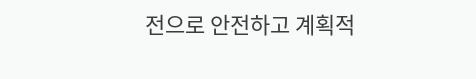전으로 안전하고 계획적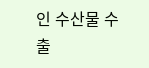인 수산물 수출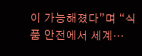이 가능해졌다”며 “식품 안전에서 세계…